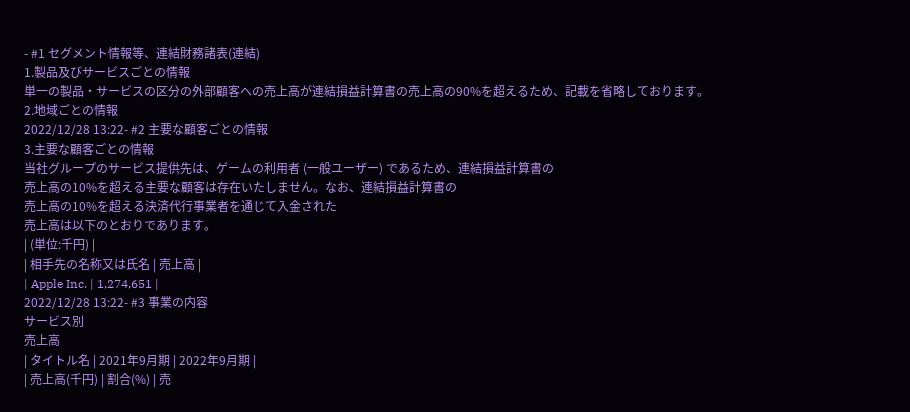- #1 セグメント情報等、連結財務諸表(連結)
1.製品及びサービスごとの情報
単一の製品・サービスの区分の外部顧客への売上高が連結損益計算書の売上高の90%を超えるため、記載を省略しております。
2.地域ごとの情報
2022/12/28 13:22- #2 主要な顧客ごとの情報
3.主要な顧客ごとの情報
当社グループのサービス提供先は、ゲームの利用者 (一般ユーザー) であるため、連結損益計算書の
売上高の10%を超える主要な顧客は存在いたしません。なお、連結損益計算書の
売上高の10%を超える決済代行事業者を通じて入金された
売上高は以下のとおりであります。
| (単位:千円) |
| 相手先の名称又は氏名 | 売上高 |
| Apple Inc. | 1,274,651 |
2022/12/28 13:22- #3 事業の内容
サービス別
売上高
| タイトル名 | 2021年9月期 | 2022年9月期 |
| 売上高(千円) | 割合(%) | 売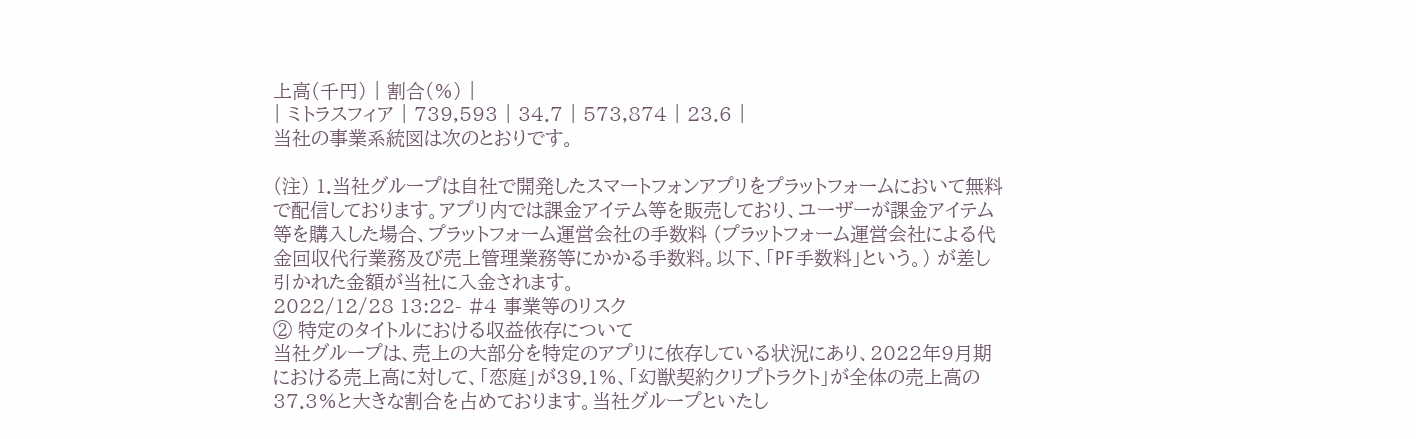上高(千円) | 割合(%) |
| ミトラスフィア | 739,593 | 34.7 | 573,874 | 23.6 |
当社の事業系統図は次のとおりです。

(注) 1.当社グループは自社で開発したスマートフォンアプリをプラットフォームにおいて無料で配信しております。アプリ内では課金アイテム等を販売しており、ユーザーが課金アイテム等を購入した場合、プラットフォーム運営会社の手数料 (プラットフォーム運営会社による代金回収代行業務及び売上管理業務等にかかる手数料。以下、「PF手数料」という。) が差し引かれた金額が当社に入金されます。
2022/12/28 13:22- #4 事業等のリスク
② 特定のタイトルにおける収益依存について
当社グループは、売上の大部分を特定のアプリに依存している状況にあり、2022年9月期における売上高に対して、「恋庭」が39.1%、「幻獣契約クリプトラクト」が全体の売上高の37.3%と大きな割合を占めております。当社グループといたし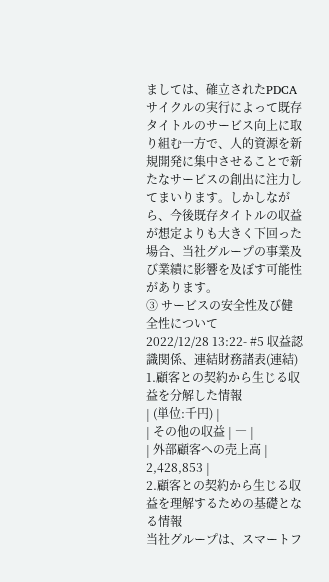ましては、確立されたPDCAサイクルの実行によって既存タイトルのサービス向上に取り組む一方で、人的資源を新規開発に集中させることで新たなサービスの創出に注力してまいります。しかしながら、今後既存タイトルの収益が想定よりも大きく下回った場合、当社グループの事業及び業績に影響を及ぼす可能性があります。
③ サービスの安全性及び健全性について
2022/12/28 13:22- #5 収益認識関係、連結財務諸表(連結)
1.顧客との契約から生じる収益を分解した情報
| (単位:千円) |
| その他の収益 | ― |
| 外部顧客への売上高 | 2,428,853 |
2.顧客との契約から生じる収益を理解するための基礎となる情報
当社グループは、スマートフ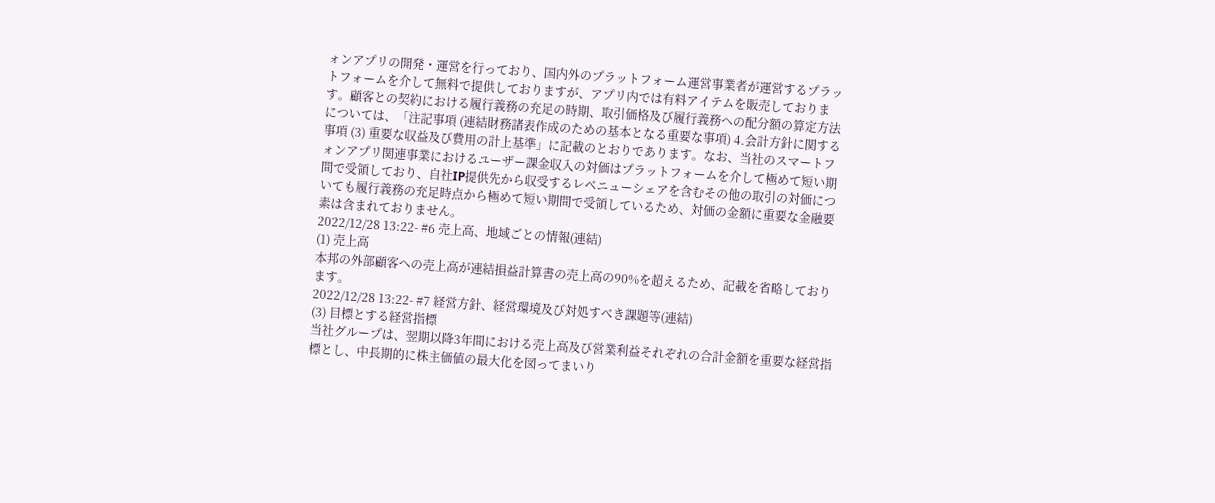ォンアプリの開発・運営を行っており、国内外のプラットフォーム運営事業者が運営するプラットフォームを介して無料で提供しておりますが、アプリ内では有料アイテムを販売しております。顧客との契約における履行義務の充足の時期、取引価格及び履行義務への配分額の算定方法については、「注記事項 (連結財務諸表作成のための基本となる重要な事項) 4.会計方針に関する事項 (3) 重要な収益及び費用の計上基準」に記載のとおりであります。なお、当社のスマートフォンアプリ関連事業におけるユーザー課金収入の対価はプラットフォームを介して極めて短い期間で受領しており、自社IP提供先から収受するレベニューシェアを含むその他の取引の対価についても履行義務の充足時点から極めて短い期間で受領しているため、対価の金額に重要な金融要素は含まれておりません。
2022/12/28 13:22- #6 売上高、地域ごとの情報(連結)
(1) 売上高
本邦の外部顧客への売上高が連結損益計算書の売上高の90%を超えるため、記載を省略しております。
2022/12/28 13:22- #7 経営方針、経営環境及び対処すべき課題等(連結)
(3) 目標とする経営指標
当社グループは、翌期以降3年間における売上高及び営業利益それぞれの合計金額を重要な経営指標とし、中長期的に株主価値の最大化を図ってまいり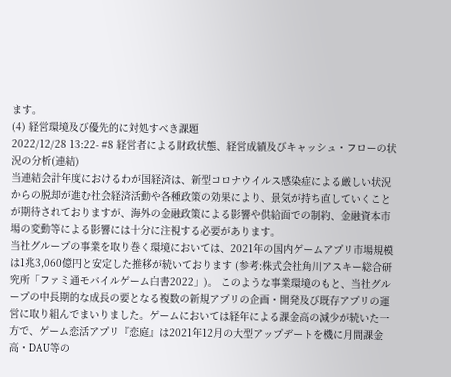ます。
(4) 経営環境及び優先的に対処すべき課題
2022/12/28 13:22- #8 経営者による財政状態、経営成績及びキャッシュ・フローの状況の分析(連結)
当連結会計年度におけるわが国経済は、新型コロナウイルス感染症による厳しい状況からの脱却が進む社会経済活動や各種政策の効果により、景気が持ち直していくことが期待されておりますが、海外の金融政策による影響や供給面での制約、金融資本市場の変動等による影響には十分に注視する必要があります。
当社グループの事業を取り巻く環境においては、2021年の国内ゲームアプリ市場規模は1兆3,060億円と安定した推移が続いております (参考:株式会社角川アスキー総合研究所「ファミ通モバイルゲーム白書2022」)。 このような事業環境のもと、当社グループの中長期的な成長の要となる複数の新規アプリの企画・開発及び既存アプリの運営に取り組んでまいりました。ゲームにおいては経年による課金高の減少が続いた一方で、ゲーム恋活アプリ『恋庭』は2021年12月の大型アップデートを機に月間課金高・DAU等の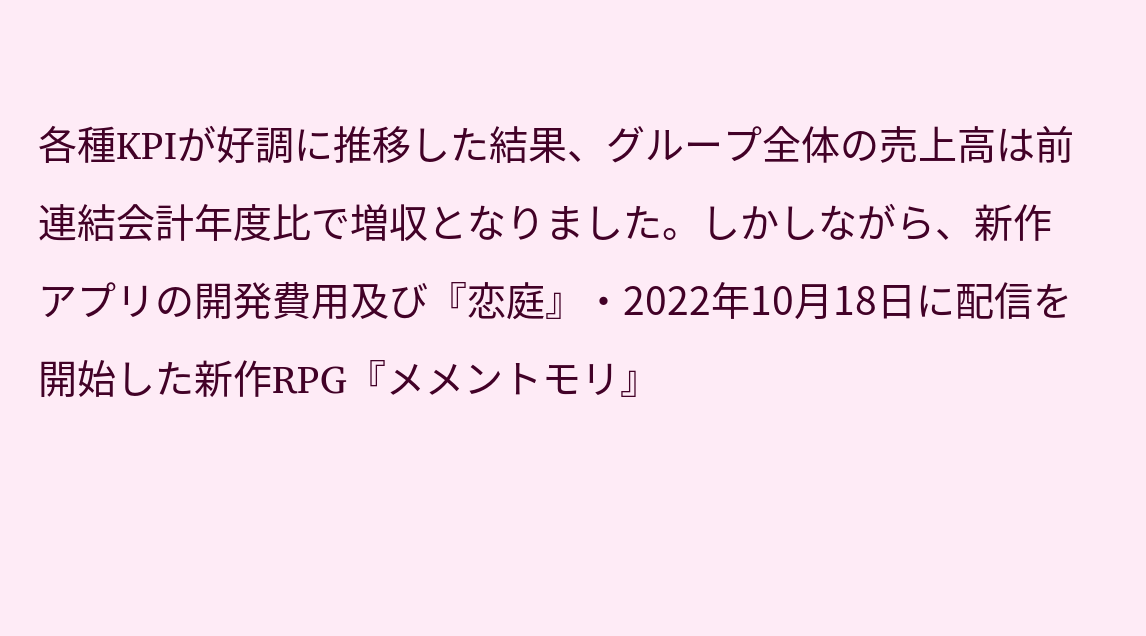各種KPIが好調に推移した結果、グループ全体の売上高は前連結会計年度比で増収となりました。しかしながら、新作アプリの開発費用及び『恋庭』・2022年10月18日に配信を開始した新作RPG『メメントモリ』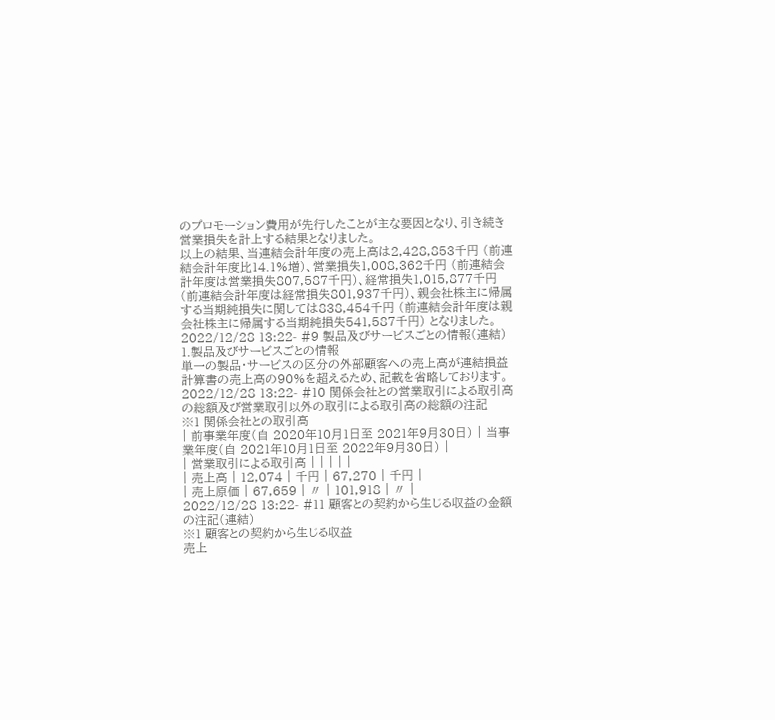のプロモーション費用が先行したことが主な要因となり、引き続き営業損失を計上する結果となりました。
以上の結果、当連結会計年度の売上高は2,428,853千円 (前連結会計年度比14.1%増)、営業損失1,008,362千円 (前連結会計年度は営業損失807,587千円)、経常損失1,015,877千円 (前連結会計年度は経常損失801,937千円)、親会社株主に帰属する当期純損失に関しては838,454千円 (前連結会計年度は親会社株主に帰属する当期純損失541,587千円) となりました。
2022/12/28 13:22- #9 製品及びサービスごとの情報(連結)
1.製品及びサービスごとの情報
単一の製品・サービスの区分の外部顧客への売上高が連結損益計算書の売上高の90%を超えるため、記載を省略しております。
2022/12/28 13:22- #10 関係会社との営業取引による取引高の総額及び営業取引以外の取引による取引高の総額の注記
※1 関係会社との取引高
| 前事業年度(自 2020年10月1日至 2021年9月30日) | 当事業年度(自 2021年10月1日至 2022年9月30日) |
| 営業取引による取引高 | | | | |
| 売上高 | 12,074 | 千円 | 67,270 | 千円 |
| 売上原価 | 67,659 | 〃 | 101,918 | 〃 |
2022/12/28 13:22- #11 顧客との契約から生じる収益の金額の注記(連結)
※1 顧客との契約から生じる収益
売上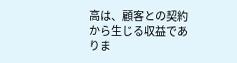高は、顧客との契約から生じる収益でありま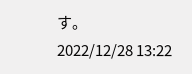す。
2022/12/28 13:22